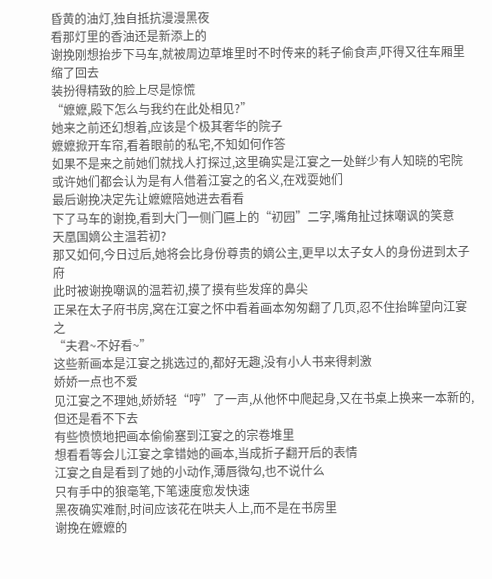昏黄的油灯,独自抵抗漫漫黑夜
看那灯里的香油还是新添上的
谢挽刚想抬步下马车,就被周边草堆里时不时传来的耗子偷食声,吓得又往车厢里缩了回去
装扮得精致的脸上尽是惊慌
“嬷嬷,殿下怎么与我约在此处相见?”
她来之前还幻想着,应该是个极其奢华的院子
嬷嬷掀开车帘,看着眼前的私宅,不知如何作答
如果不是来之前她们就找人打探过,这里确实是江宴之一处鲜少有人知晓的宅院
或许她们都会认为是有人借着江宴之的名义,在戏耍她们
最后谢挽决定先让嬷嬷陪她进去看看
下了马车的谢挽,看到大门一侧门匾上的“初园”二字,嘴角扯过抹嘲讽的笑意
天凰国嫡公主温若初?
那又如何,今日过后,她将会比身份尊贵的嫡公主,更早以太子女人的身份进到太子府
此时被谢挽嘲讽的温若初,摸了摸有些发痒的鼻尖
正呆在太子府书房,窝在江宴之怀中看着画本匆匆翻了几页,忍不住抬眸望向江宴之
“夫君~不好看~”
这些新画本是江宴之挑选过的,都好无趣,没有小人书来得刺激
娇娇一点也不爱
见江宴之不理她,娇娇轻“哼”了一声,从他怀中爬起身,又在书桌上换来一本新的,但还是看不下去
有些愤愤地把画本偷偷塞到江宴之的宗卷堆里
想看看等会儿江宴之拿错她的画本,当成折子翻开后的表情
江宴之自是看到了她的小动作,薄唇微勾,也不说什么
只有手中的狼毫笔,下笔速度愈发快速
黑夜确实难耐,时间应该花在哄夫人上,而不是在书房里
谢挽在嬷嬷的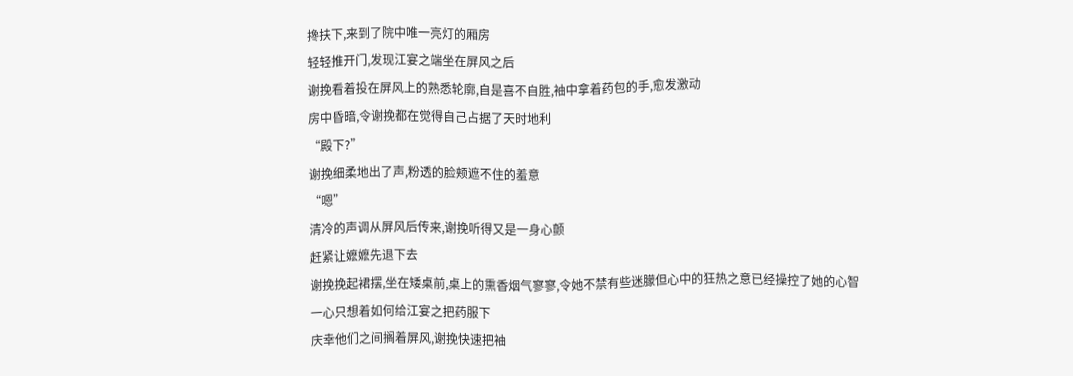搀扶下,来到了院中唯一亮灯的厢房
轻轻推开门,发现江宴之端坐在屏风之后
谢挽看着投在屏风上的熟悉轮廓,自是喜不自胜,袖中拿着药包的手,愈发激动
房中昏暗,令谢挽都在觉得自己占据了天时地利
“殿下?”
谢挽细柔地出了声,粉透的脸颊遮不住的羞意
“嗯”
清冷的声调从屏风后传来,谢挽听得又是一身心颤
赶紧让嬷嬷先退下去
谢挽挽起裙摆,坐在矮桌前,桌上的熏香烟气寥寥,令她不禁有些迷朦但心中的狂热之意已经操控了她的心智
一心只想着如何给江宴之把药服下
庆幸他们之间搁着屏风,谢挽快速把袖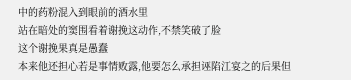中的药粉混入到眼前的酒水里
站在暗处的窦围看着谢挽这动作,不禁笑破了脸
这个谢挽果真是愚蠢
本来他还担心若是事情败露,他要怎么承担诬陷江宴之的后果但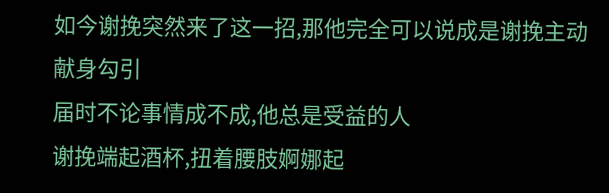如今谢挽突然来了这一招,那他完全可以说成是谢挽主动献身勾引
届时不论事情成不成,他总是受益的人
谢挽端起酒杯,扭着腰肢婀娜起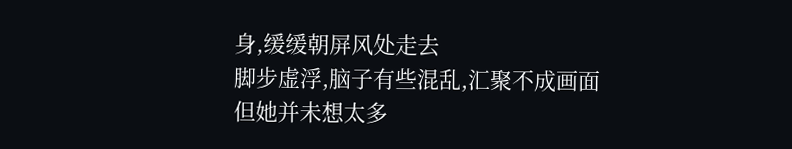身,缓缓朝屏风处走去
脚步虚浮,脑子有些混乱,汇聚不成画面
但她并未想太多